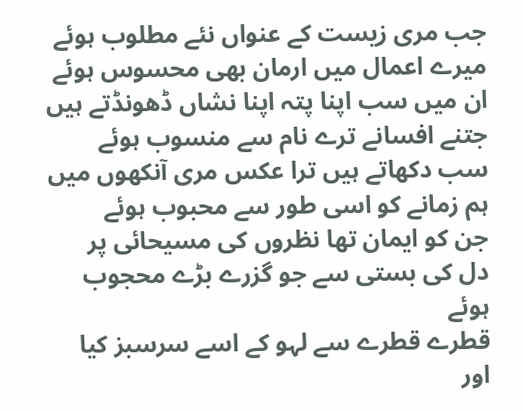جب مری زیست کے عنواں نئے مطلوب ہوئے
میرے اعمال میں ارمان بھی محسوس ہوئے
ان میں سب اپنا پتہ اپنا نشاں ڈھونڈتے ہیں
جتنے افسانے ترے نام سے منسوب ہوئے
سب دکھاتے ہیں ترا عکس مری آنکھوں میں
ہم زمانے کو اسی طور سے محبوب ہوئے
جن کو ایمان تھا نظروں کی مسیحائی پر
دل کی بستی سے جو گزرے بڑے محجوب ہوئے
قطرے قطرے سے لہو کے اسے سرسبز کیا
اور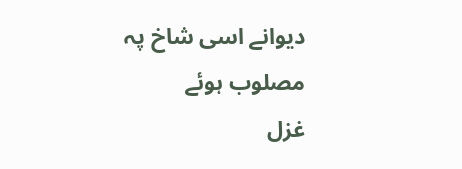دیوانے اسی شاخ پہ مصلوب ہوئے
غزل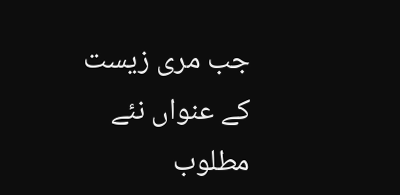جب مری زیست کے عنواں نئے مطلوب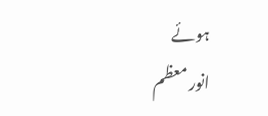ہوئے
انور معظم